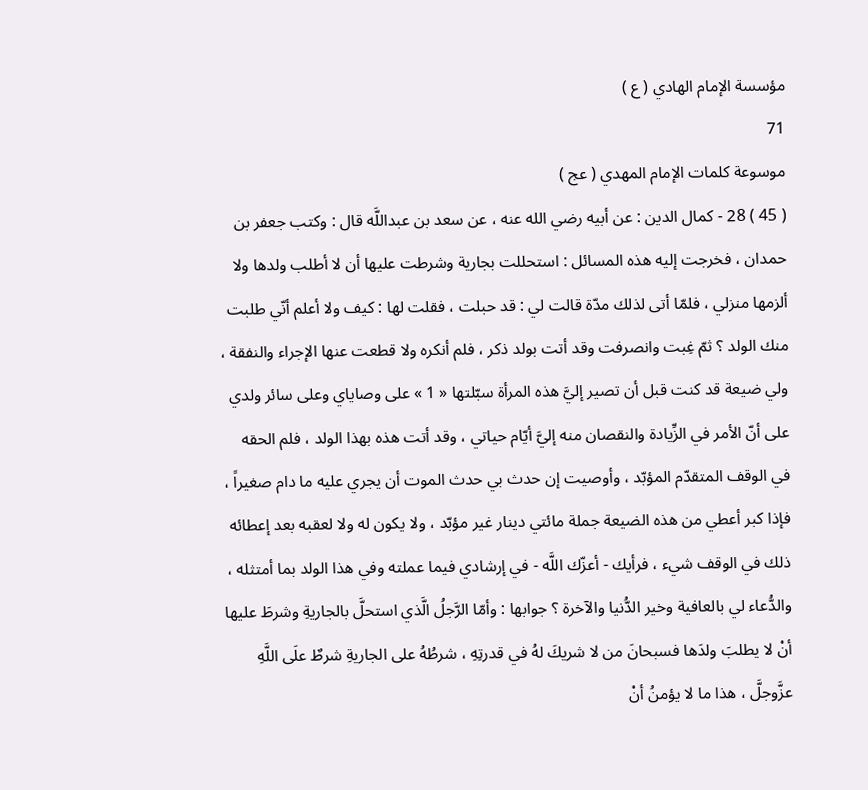مؤسسة الإمام الهادي ( ع )
71
موسوعة كلمات الإمام المهدي ( عج )
( 45 ) 28 - كمال الدين : عن أبيه رضي الله عنه ، عن سعد بن عبداللَّه قال : وكتب جعفر بن حمدان ، فخرجت إليه هذه المسائل : استحللت بجارية وشرطت عليها أن لا أطلب ولدها ولا ألزمها منزلي ، فلمّا أتى لذلك مدّة قالت لي : قد حبلت ، فقلت لها : كيف ولا أعلم أنّي طلبت منك الولد ؟ ثمّ غِبت وانصرفت وقد أتت بولد ذكر ، فلم أنكره ولا قطعت عنها الإجراء والنفقة ، ولي ضيعة قد كنت قبل أن تصير إليَّ هذه المرأة سبّلتها « 1 » على وصاياي وعلى سائر ولدي على أنّ الأمر في الزِّيادة والنقصان منه إليَّ أيّام حياتي ، وقد أتت هذه بهذا الولد ، فلم الحقه في الوقف المتقدّم المؤبّد ، وأوصيت إن حدث بي حدث الموت أن يجري عليه ما دام صغيراً ، فإذا كبر أعطي من هذه الضيعة جملة مائتي دينار غير مؤبّد ، ولا يكون له ولا لعقبه بعد إعطائه ذلك في الوقف شيء ، فرأيك - أعزّك اللَّه - في إرشادي فيما عملته وفي هذا الولد بما أمتثله ، والدُّعاء لي بالعافية وخير الدُّنيا والآخرة ؟ جوابها : وأمّا الرَّجلُ الَّذي استحلَّ بالجاريةِ وشرطَ عليها أنْ لا يطلبَ ولدَها فسبحانَ من لا شريكَ لهُ في قدرتِهِ ، شرطُهُ على الجاريةِ شرطٌ علَى اللَّهِ عزَّوجلَّ ، هذا ما لا يؤمنُ أنْ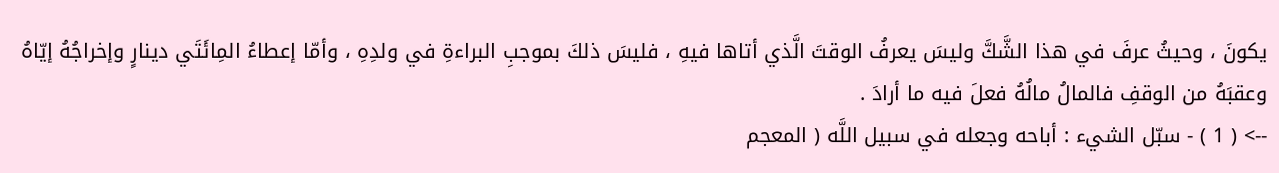يكونَ ، وحيثُ عرفَ في هذا الشَّكَّ وليسَ يعرفُ الوقتَ الَّذي أتاها فيهِ ، فليسَ ذلكَ بموجبِ البراءةِ في ولدِهِ ، وأمّا إعطاءُ المِائَتَي دينارٍ وإخراجُهُ إيّاهُ وعقبَهُ من الوقفِ فالمالُ مالُهُ فعلَ فيه ما أرادَ .
--> ( 1 ) - سبّل الشيء : أباحه وجعله في سبيل اللَّه ( المعجم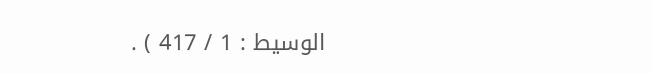الوسيط : 1 / 417 ) .